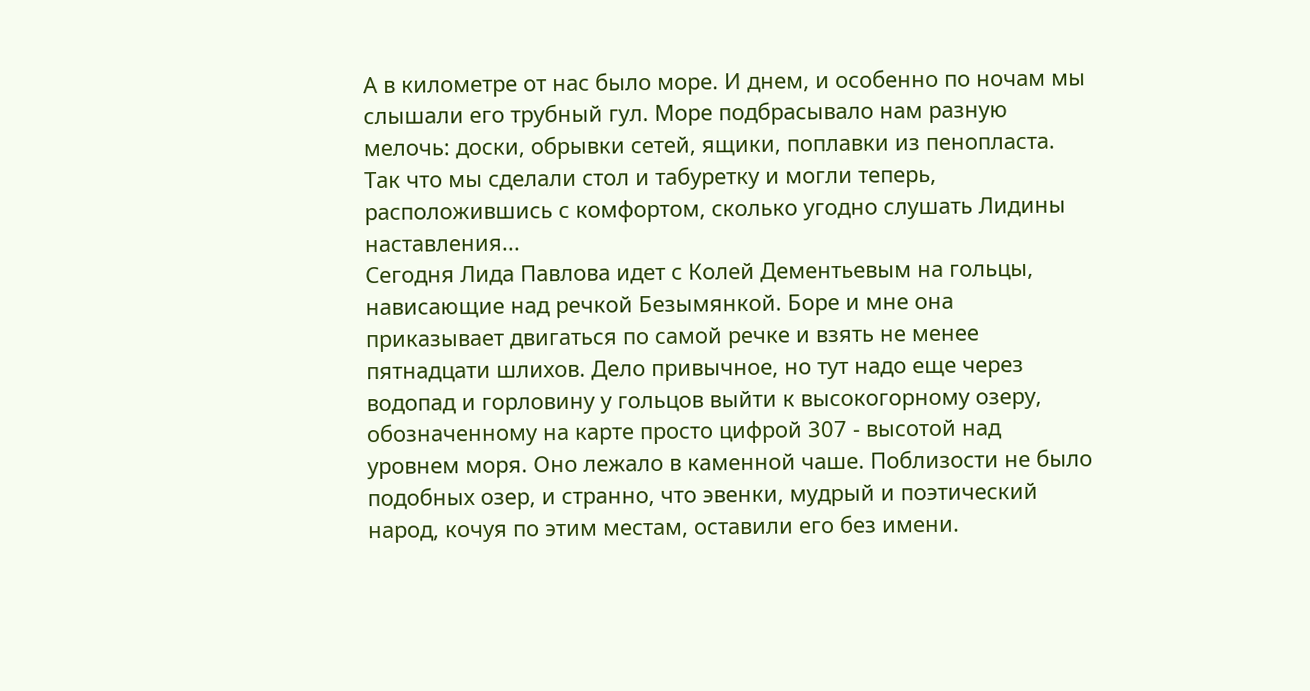А в километре от нас было море. И днем, и особенно по ночам мы слышали его трубный гул. Море подбрасывало нам разную мелочь: доски, обрывки сетей, ящики, поплавки из пенопласта. Так что мы сделали стол и табуретку и могли теперь, расположившись с комфортом, сколько угодно слушать Лидины наставления...
Сегодня Лида Павлова идет с Колей Дементьевым на гольцы, нависающие над речкой Безымянкой. Боре и мне она приказывает двигаться по самой речке и взять не менее пятнадцати шлихов. Дело привычное, но тут надо еще через водопад и горловину у гольцов выйти к высокогорному озеру, обозначенному на карте просто цифрой 307 - высотой над уровнем моря. Оно лежало в каменной чаше. Поблизости не было подобных озер, и странно, что эвенки, мудрый и поэтический народ, кочуя по этим местам, оставили его без имени.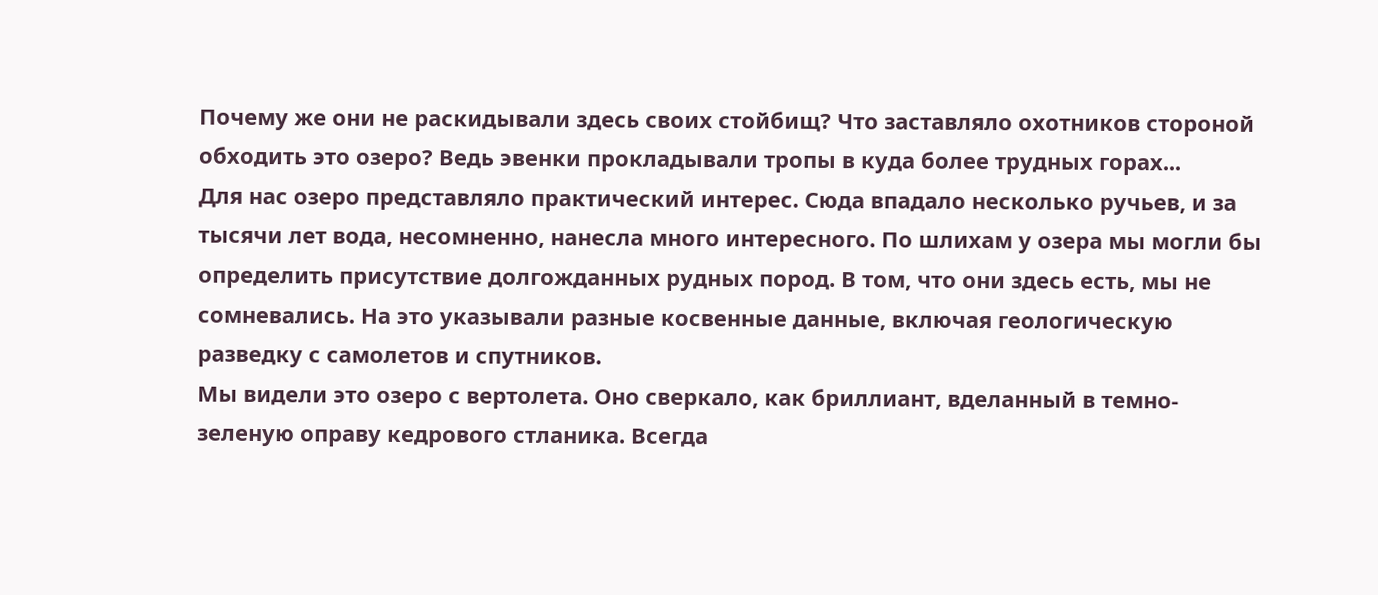Почему же они не раскидывали здесь своих стойбищ? Что заставляло охотников стороной обходить это озеро? Ведь эвенки прокладывали тропы в куда более трудных горах...
Для нас озеро представляло практический интерес. Сюда впадало несколько ручьев, и за тысячи лет вода, несомненно, нанесла много интересного. По шлихам у озера мы могли бы определить присутствие долгожданных рудных пород. В том, что они здесь есть, мы не сомневались. На это указывали разные косвенные данные, включая геологическую разведку с самолетов и спутников.
Мы видели это озеро с вертолета. Оно сверкало, как бриллиант, вделанный в темно-зеленую оправу кедрового стланика. Всегда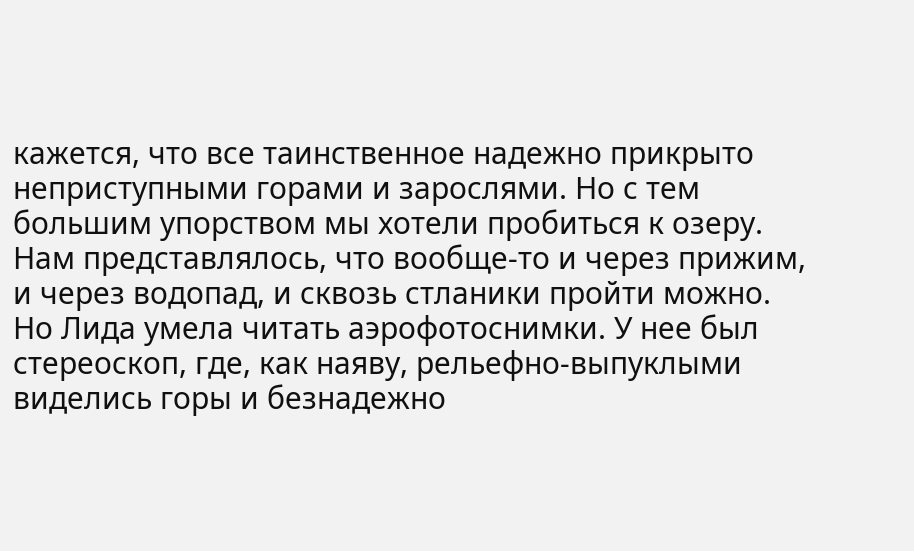кажется, что все таинственное надежно прикрыто неприступными горами и зарослями. Но с тем большим упорством мы хотели пробиться к озеру. Нам представлялось, что вообще-то и через прижим, и через водопад, и сквозь стланики пройти можно. Но Лида умела читать аэрофотоснимки. У нее был стереоскоп, где, как наяву, рельефно-выпуклыми виделись горы и безнадежно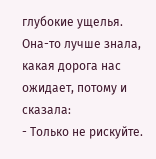глубокие ущелья. Она-то лучше знала, какая дорога нас ожидает, потому и сказала:
- Только не рискуйте.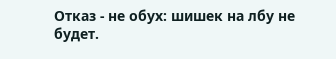Отказ - не обух: шишек на лбу не будет.